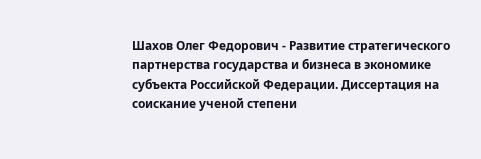Шахов Олег Федорович - Развитие стратегического партнерства государства и бизнеса в экономике субъекта Российской Федерации. Диссертация на соискание ученой степени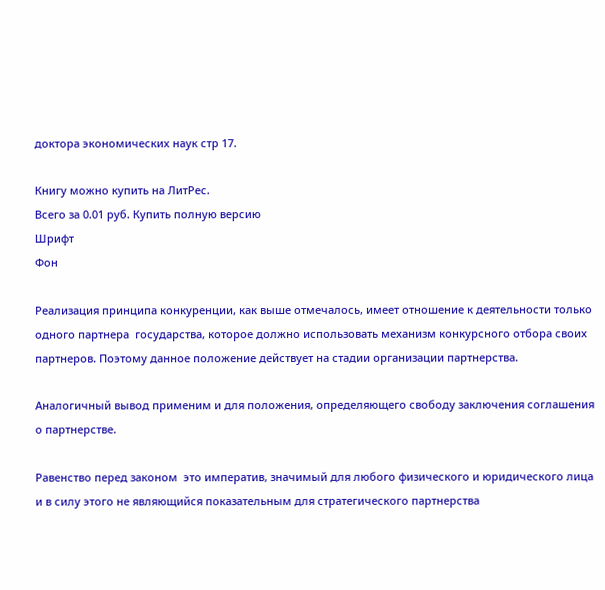доктора экономических наук стр 17.

Книгу можно купить на ЛитРес.
Всего за 0.01 руб. Купить полную версию
Шрифт
Фон

Реализация принципа конкуренции, как выше отмечалось, имеет отношение к деятельности только одного партнера  государства, которое должно использовать механизм конкурсного отбора своих партнеров. Поэтому данное положение действует на стадии организации партнерства.

Аналогичный вывод применим и для положения, определяющего свободу заключения соглашения о партнерстве.

Равенство перед законом  это императив, значимый для любого физического и юридического лица и в силу этого не являющийся показательным для стратегического партнерства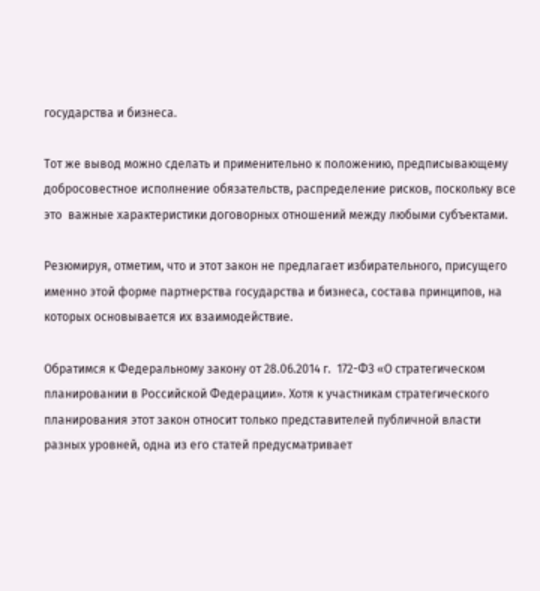государства и бизнеса.

Тот же вывод можно сделать и применительно к положению, предписывающему добросовестное исполнение обязательств, распределение рисков, поскольку все это  важные характеристики договорных отношений между любыми субъектами.

Резюмируя, отметим, что и этот закон не предлагает избирательного, присущего именно этой форме партнерства государства и бизнеса, состава принципов, на которых основывается их взаимодействие.

Обратимся к Федеральному закону от 28.06.2014 г.  172-ФЗ «О стратегическом планировании в Российской Федерации». Хотя к участникам стратегического планирования этот закон относит только представителей публичной власти разных уровней, одна из его статей предусматривает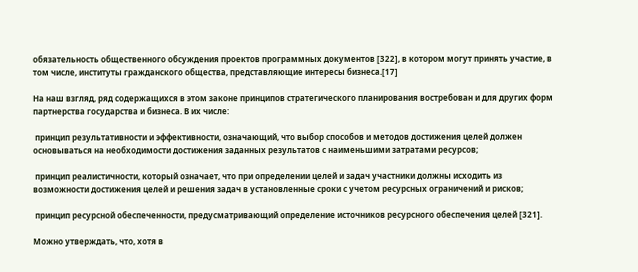обязательность общественного обсуждения проектов программных документов [322], в котором могут принять участие, в том числе, институты гражданского общества, представляющие интересы бизнеса.[17]

На наш взгляд, ряд содержащихся в этом законе принципов стратегического планирования востребован и для других форм партнерства государства и бизнеса. В их числе:

 принцип результативности и эффективности, означающий, что выбор способов и методов достижения целей должен основываться на необходимости достижения заданных результатов с наименьшими затратами ресурсов;

 принцип реалистичности, который означает, что при определении целей и задач участники должны исходить из возможности достижения целей и решения задач в установленные сроки с учетом ресурсных ограничений и рисков;

 принцип ресурсной обеспеченности, предусматривающий определение источников ресурсного обеспечения целей [321].

Можно утверждать, что, хотя в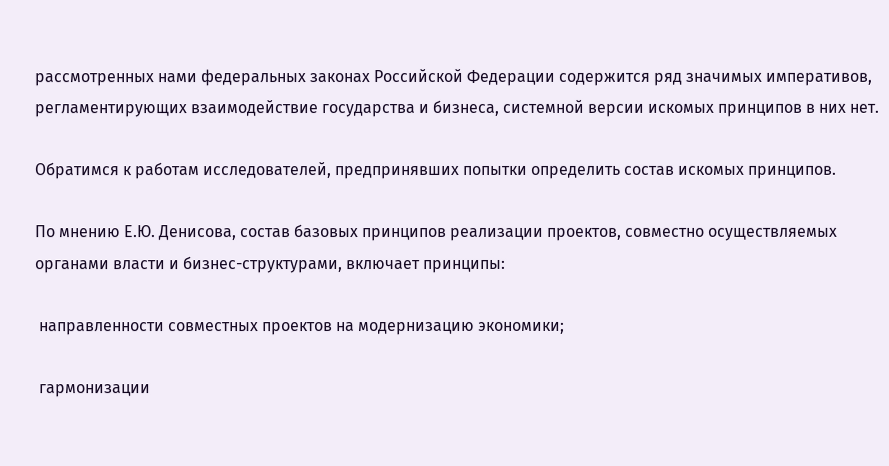рассмотренных нами федеральных законах Российской Федерации содержится ряд значимых императивов, регламентирующих взаимодействие государства и бизнеса, системной версии искомых принципов в них нет.

Обратимся к работам исследователей, предпринявших попытки определить состав искомых принципов.

По мнению Е.Ю. Денисова, состав базовых принципов реализации проектов, совместно осуществляемых органами власти и бизнес-структурами, включает принципы:

 направленности совместных проектов на модернизацию экономики;

 гармонизации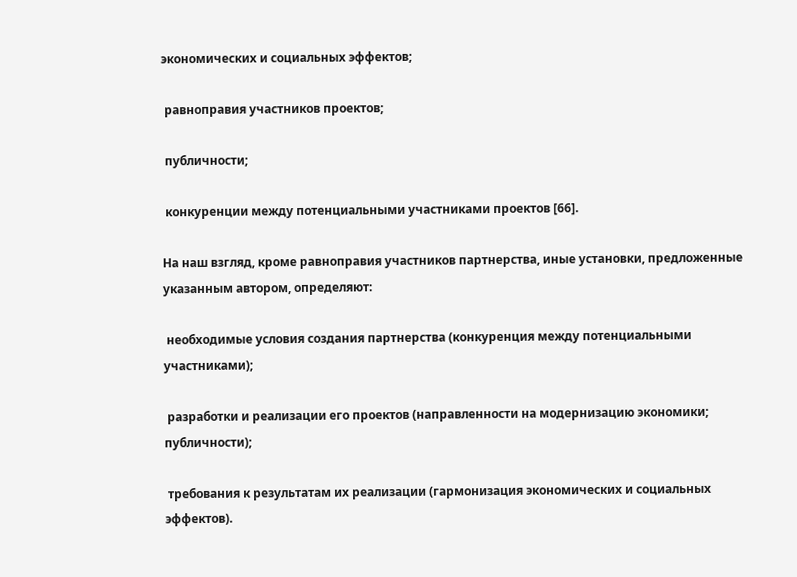экономических и социальных эффектов;

 равноправия участников проектов;

 публичности;

 конкуренции между потенциальными участниками проектов [66].

На наш взгляд, кроме равноправия участников партнерства, иные установки, предложенные указанным автором, определяют:

 необходимые условия создания партнерства (конкуренция между потенциальными участниками);

 разработки и реализации его проектов (направленности на модернизацию экономики; публичности);

 требования к результатам их реализации (гармонизация экономических и социальных эффектов).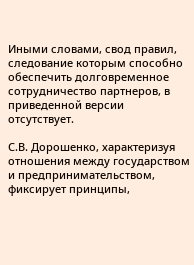Иными словами, свод правил, следование которым способно обеспечить долговременное сотрудничество партнеров, в приведенной версии отсутствует.

С.В. Дорошенко, характеризуя отношения между государством и предпринимательством, фиксирует принципы,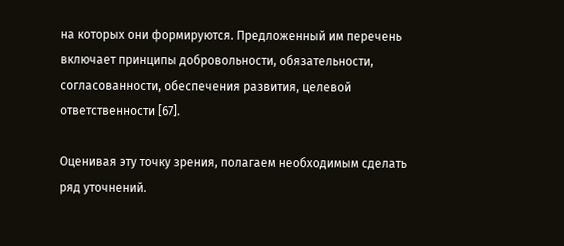на которых они формируются. Предложенный им перечень включает принципы добровольности, обязательности, согласованности, обеспечения развития, целевой ответственности [67].

Оценивая эту точку зрения, полагаем необходимым сделать ряд уточнений.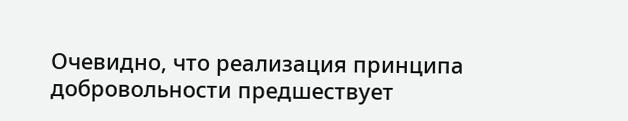Очевидно, что реализация принципа добровольности предшествует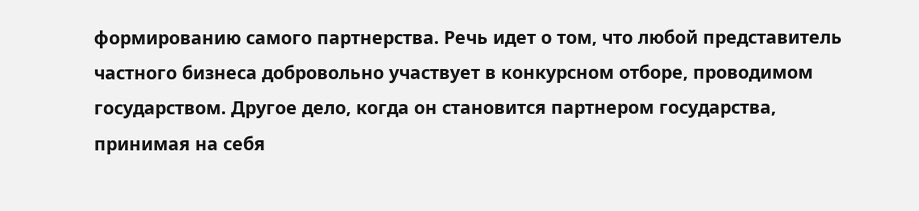формированию самого партнерства. Речь идет о том, что любой представитель частного бизнеса добровольно участвует в конкурсном отборе, проводимом государством. Другое дело, когда он становится партнером государства, принимая на себя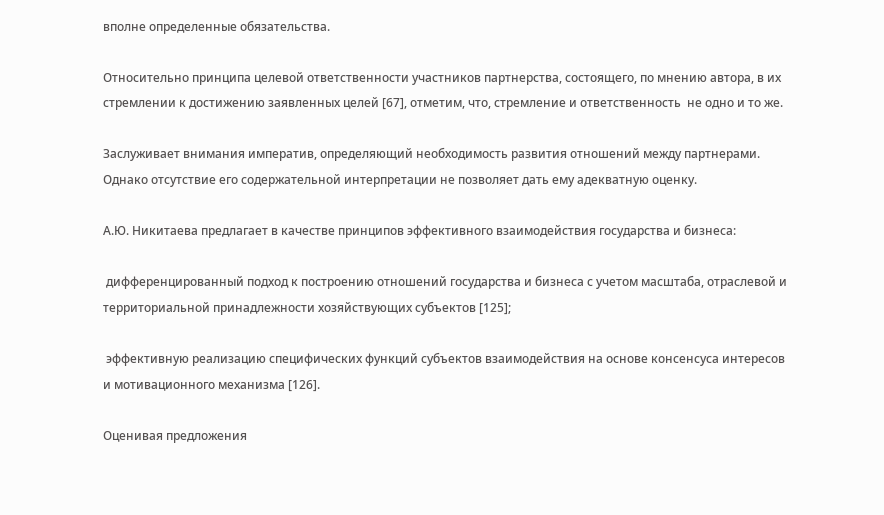вполне определенные обязательства.

Относительно принципа целевой ответственности участников партнерства, состоящего, по мнению автора, в их стремлении к достижению заявленных целей [67], отметим, что, стремление и ответственность  не одно и то же.

Заслуживает внимания императив, определяющий необходимость развития отношений между партнерами. Однако отсутствие его содержательной интерпретации не позволяет дать ему адекватную оценку.

А.Ю. Никитаева предлагает в качестве принципов эффективного взаимодействия государства и бизнеса:

 дифференцированный подход к построению отношений государства и бизнеса с учетом масштаба, отраслевой и территориальной принадлежности хозяйствующих субъектов [125];

 эффективную реализацию специфических функций субъектов взаимодействия на основе консенсуса интересов и мотивационного механизма [126].

Оценивая предложения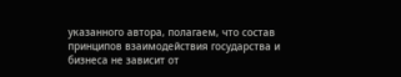указанного автора, полагаем, что состав принципов взаимодействия государства и бизнеса не зависит от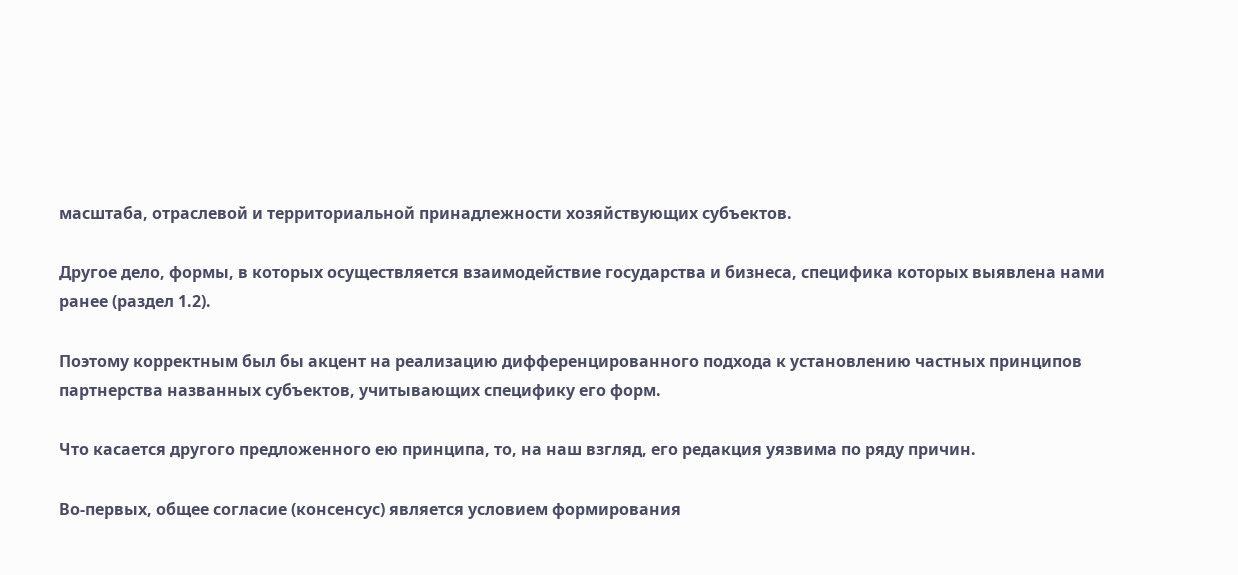масштаба, отраслевой и территориальной принадлежности хозяйствующих субъектов.

Другое дело, формы, в которых осуществляется взаимодействие государства и бизнеса, специфика которых выявлена нами ранее (раздел 1.2).

Поэтому корректным был бы акцент на реализацию дифференцированного подхода к установлению частных принципов партнерства названных субъектов, учитывающих специфику его форм.

Что касается другого предложенного ею принципа, то, на наш взгляд, его редакция уязвима по ряду причин.

Во-первых, общее согласие (консенсус) является условием формирования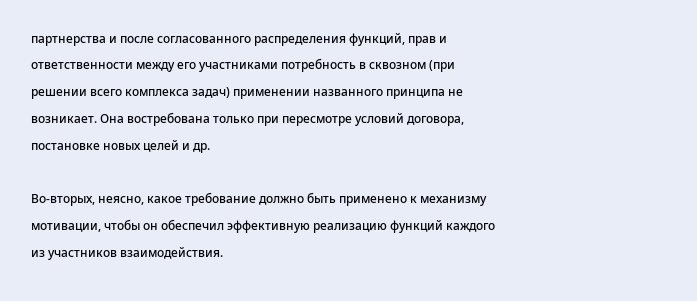партнерства и после согласованного распределения функций, прав и ответственности между его участниками потребность в сквозном (при решении всего комплекса задач) применении названного принципа не возникает. Она востребована только при пересмотре условий договора, постановке новых целей и др.

Во-вторых, неясно, какое требование должно быть применено к механизму мотивации, чтобы он обеспечил эффективную реализацию функций каждого из участников взаимодействия.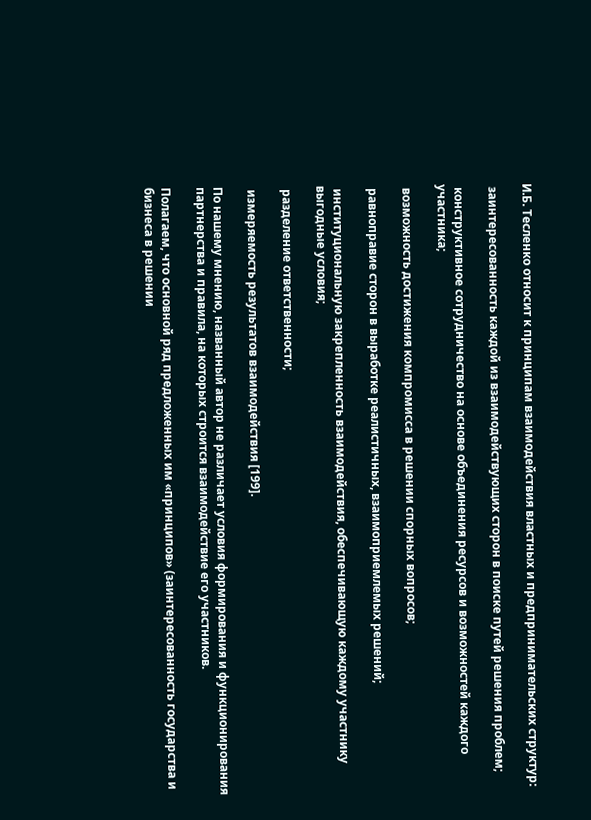И.Б. Тесленко относит к принципам взаимодействия властных и предпринимательских структур:

 заинтересованность каждой из взаимодействующих сторон в поиске путей решения проблем;

 конструктивное сотрудничество на основе объединения ресурсов и возможностей каждого участника;

 возможность достижения компромисса в решении спорных вопросов;

 равноправие сторон в выработке реалистичных, взаимоприемлемых решений;

 институциональную закрепленность взаимодействия, обеспечивающую каждому участнику выгодные условия;

 разделение ответственности;

 измеряемость результатов взаимодействия [199].

По нашему мнению, названный автор не различает условия формирования и функционирования партнерства и правила, на которых строится взаимодействие его участников.

Полагаем, что основной ряд предложенных им «принципов» (заинтересованность государства и бизнеса в решении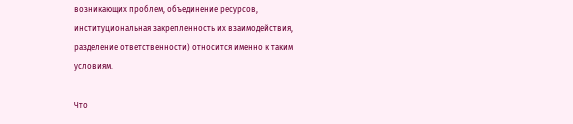возникающих проблем, объединение ресурсов, институциональная закрепленность их взаимодействия, разделение ответственности) относится именно к таким условиям.

Что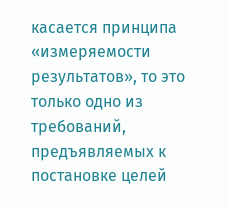касается принципа «измеряемости результатов», то это  только одно из требований, предъявляемых к постановке целей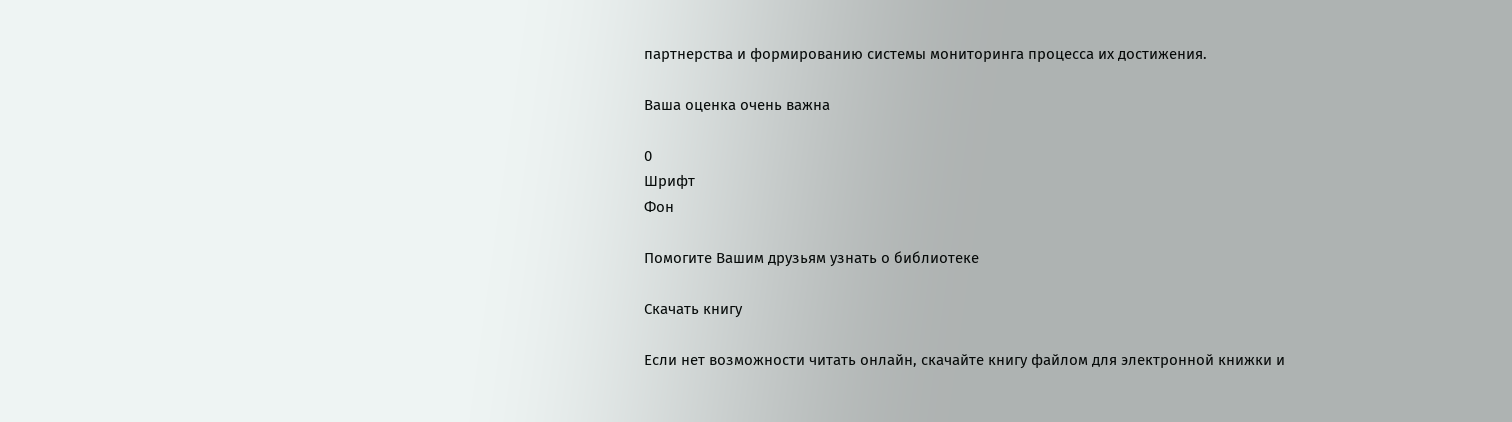партнерства и формированию системы мониторинга процесса их достижения.

Ваша оценка очень важна

0
Шрифт
Фон

Помогите Вашим друзьям узнать о библиотеке

Скачать книгу

Если нет возможности читать онлайн, скачайте книгу файлом для электронной книжки и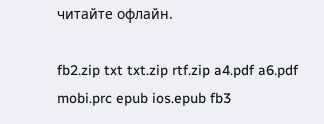читайте офлайн.

fb2.zip txt txt.zip rtf.zip a4.pdf a6.pdf mobi.prc epub ios.epub fb3